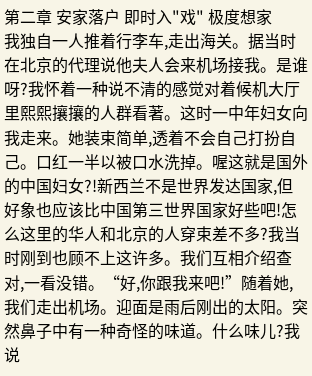第二章 安家落户 即时入"戏" 极度想家
我独自一人推着行李车,走出海关。据当时在北京的代理说他夫人会来机场接我。是谁呀?我怀着一种说不清的感觉对着候机大厅里熙熙攘攘的人群看著。这时一中年妇女向我走来。她装束简单,透着不会自己打扮自己。口红一半以被口水洗掉。喔这就是国外的中国妇女?!新西兰不是世界发达国家,但好象也应该比中国第三世界国家好些吧!怎么这里的华人和北京的人穿束差不多?我当时刚到也顾不上这许多。我们互相介绍查对,一看没错。“好,你跟我来吧!”随着她,我们走出机场。迎面是雨后刚出的太阳。突然鼻子中有一种奇怪的味道。什么味儿?我说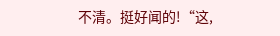不清。挺好闻的!“这,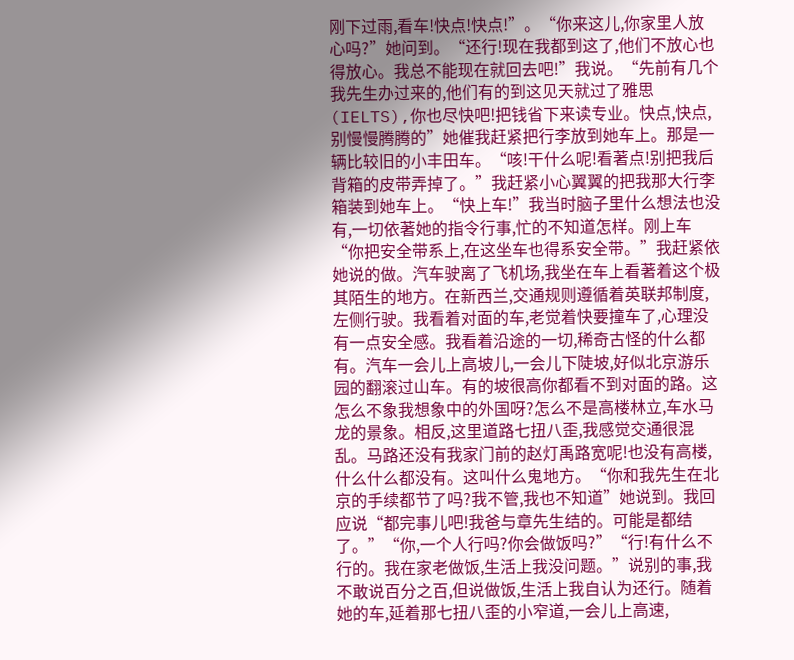刚下过雨,看车!快点!快点!”。“你来这儿,你家里人放心吗?”她问到。“还行!现在我都到这了,他们不放心也得放心。我总不能现在就回去吧!”我说。“先前有几个我先生办过来的,他们有的到这见天就过了雅思(IELTS),你也尽快吧!把钱省下来读专业。快点,快点,别慢慢腾腾的”她催我赶紧把行李放到她车上。那是一辆比较旧的小丰田车。“咳!干什么呢!看著点!别把我后背箱的皮带弄掉了。”我赶紧小心翼翼的把我那大行李箱装到她车上。“快上车!”我当时脑子里什么想法也没有,一切依著她的指令行事,忙的不知道怎样。刚上车“你把安全带系上,在这坐车也得系安全带。”我赶紧依她说的做。汽车驶离了飞机场,我坐在车上看著着这个极其陌生的地方。在新西兰,交通规则遵循着英联邦制度,左侧行驶。我看着对面的车,老觉着快要撞车了,心理没有一点安全感。我看着沿途的一切,稀奇古怪的什么都有。汽车一会儿上高坡儿,一会儿下陡坡,好似北京游乐园的翻滚过山车。有的坡很高你都看不到对面的路。这怎么不象我想象中的外国呀?怎么不是高楼林立,车水马龙的景象。相反,这里道路七扭八歪,我感觉交通很混乱。马路还没有我家门前的赵灯禹路宽呢!也没有高楼,什么什么都没有。这叫什么鬼地方。“你和我先生在北京的手续都节了吗?我不管,我也不知道”她说到。我回应说“都完事儿吧!我爸与章先生结的。可能是都结了。”“你,一个人行吗?你会做饭吗?”“行!有什么不行的。我在家老做饭,生活上我没问题。”说别的事,我不敢说百分之百,但说做饭,生活上我自认为还行。随着她的车,延着那七扭八歪的小窄道,一会儿上高速,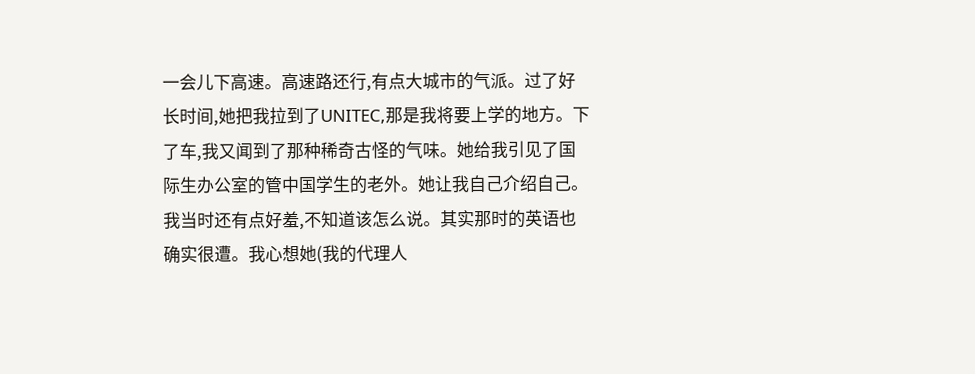一会儿下高速。高速路还行,有点大城市的气派。过了好长时间,她把我拉到了UNITEC,那是我将要上学的地方。下了车,我又闻到了那种稀奇古怪的气味。她给我引见了国际生办公室的管中国学生的老外。她让我自己介绍自己。我当时还有点好羞,不知道该怎么说。其实那时的英语也确实很遭。我心想她(我的代理人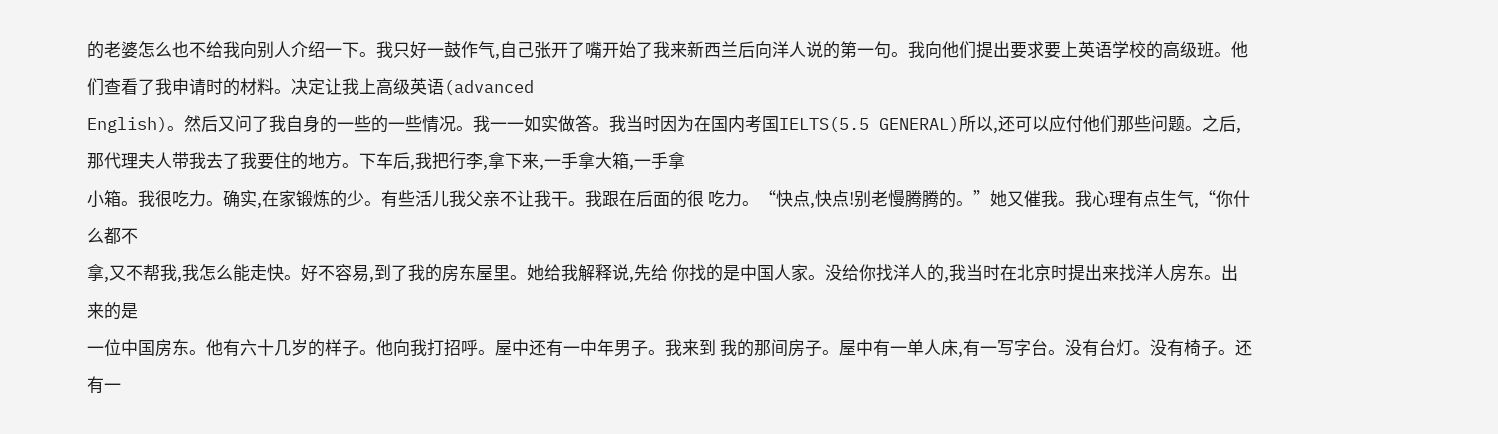的老婆怎么也不给我向别人介绍一下。我只好一鼓作气,自己张开了嘴开始了我来新西兰后向洋人说的第一句。我向他们提出要求要上英语学校的高级班。他们查看了我申请时的材料。决定让我上高级英语(advanced
English)。然后又问了我自身的一些的一些情况。我一一如实做答。我当时因为在国内考国IELTS(5.5 GENERAL)所以,还可以应付他们那些问题。之后,那代理夫人带我去了我要住的地方。下车后,我把行李,拿下来,一手拿大箱,一手拿
小箱。我很吃力。确实,在家锻炼的少。有些活儿我父亲不让我干。我跟在后面的很 吃力。“快点,快点!别老慢腾腾的。”她又催我。我心理有点生气,“你什么都不
拿,又不帮我,我怎么能走快。好不容易,到了我的房东屋里。她给我解释说,先给 你找的是中国人家。没给你找洋人的,我当时在北京时提出来找洋人房东。出来的是
一位中国房东。他有六十几岁的样子。他向我打招呼。屋中还有一中年男子。我来到 我的那间房子。屋中有一单人床,有一写字台。没有台灯。没有椅子。还有一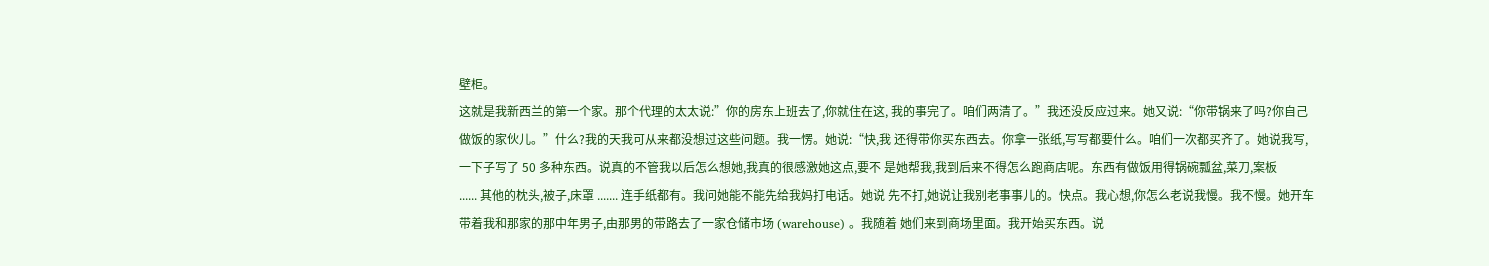壁柜。
这就是我新西兰的第一个家。那个代理的太太说:”你的房东上班去了,你就住在这, 我的事完了。咱们两清了。”我还没反应过来。她又说:“你带锅来了吗?你自己
做饭的家伙儿。”什么?我的天我可从来都没想过这些问题。我一愣。她说:“快,我 还得带你买东西去。你拿一张纸,写写都要什么。咱们一次都买齐了。她说我写,
一下子写了 50 多种东西。说真的不管我以后怎么想她,我真的很感激她这点,要不 是她帮我,我到后来不得怎么跑商店呢。东西有做饭用得锅碗瓢盆,菜刀,案板
...... 其他的枕头,被子,床罩 ....... 连手纸都有。我问她能不能先给我妈打电话。她说 先不打,她说让我别老事事儿的。快点。我心想,你怎么老说我慢。我不慢。她开车
带着我和那家的那中年男子,由那男的带路去了一家仓储市场 (warehouse) 。我随着 她们来到商场里面。我开始买东西。说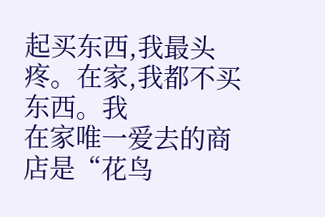起买东西,我最头疼。在家,我都不买东西。我
在家唯一爱去的商店是“花鸟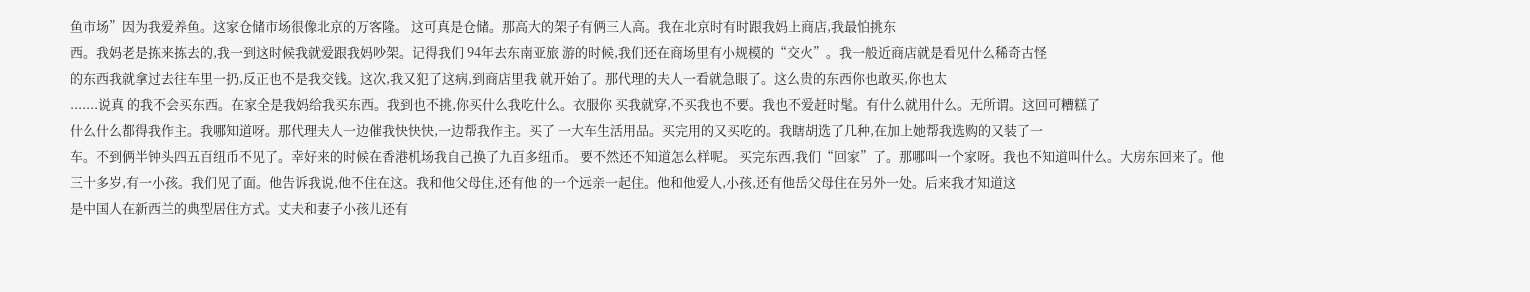鱼市场”因为我爱养鱼。这家仓储市场很像北京的万客隆。 这可真是仓储。那高大的架子有俩三人高。我在北京时有时跟我妈上商店,我最怕挑东
西。我妈老是拣来拣去的,我一到这时候我就爱跟我妈吵架。记得我们 94年去东南亚旅 游的时候,我们还在商场里有小规模的“交火”。我一般近商店就是看见什么稀奇古怪
的东西我就拿过去往车里一扔,反正也不是我交钱。这次,我又犯了这病,到商店里我 就开始了。那代理的夫人一看就急眼了。这么贵的东西你也敢买,你也太
.......说真 的我不会买东西。在家全是我妈给我买东西。我到也不挑,你买什么我吃什么。衣服你 买我就穿,不买我也不要。我也不爱赶时髦。有什么就用什么。无所谓。这回可糟糕了
什么什么都得我作主。我哪知道呀。那代理夫人一边催我快快快,一边帮我作主。买了 一大车生活用品。买完用的又买吃的。我瞎胡选了几种,在加上她帮我选购的又装了一
车。不到俩半钟头四五百纽币不见了。幸好来的时候在香港机场我自己换了九百多纽币。 要不然还不知道怎么样呢。 买完东西,我们“回家”了。那哪叫一个家呀。我也不知道叫什么。大房东回来了。他
三十多岁,有一小孩。我们见了面。他告诉我说,他不住在这。我和他父母住,还有他 的一个远亲一起住。他和他爱人,小孩,还有他岳父母住在另外一处。后来我才知道这
是中国人在新西兰的典型居住方式。丈夫和妻子小孩儿还有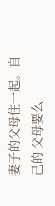妻子的父母住一起。自己的 父母要么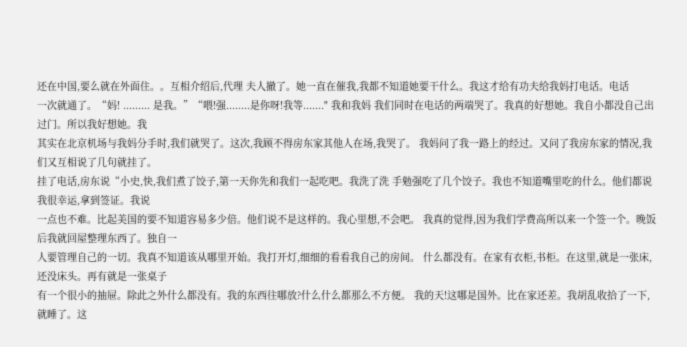还在中国,要么就在外面住。。互相介绍后,代理 夫人撤了。她一直在催我,我都不知道她要干什么。我这才给有功夫给我妈打电话。电话
一次就通了。“妈! ......... 是我。”“喂!强........是你呀!我等......." 我和我妈 我们同时在电话的两端哭了。我真的好想她。我自小都没自己出过门。所以我好想她。我
其实在北京机场与我妈分手时,我们就哭了。这次,我顾不得房东家其他人在场,我哭了。 我妈问了我一路上的经过。又问了我房东家的情况,我们又互相说了几句就挂了。
挂了电话,房东说“小史,快,我们煮了饺子,第一天你先和我们一起吃吧。我洗了洗 手勉强吃了几个饺子。我也不知道嘴里吃的什么。他们都说我很幸运,拿到签证。我说
一点也不难。比起美国的要不知道容易多少倍。他们说不是这样的。我心里想,不会吧。 我真的觉得,因为我们学费高所以来一个签一个。晚饭后我就回屋整理东西了。独自一
人要管理自己的一切。我真不知道该从哪里开始。我打开灯,细细的看看我自己的房间。 什么都没有。在家有衣柜,书柜。在这里,就是一张床,还没床头。再有就是一张桌子
有一个很小的抽屉。除此之外什么都没有。我的东西往哪放?什么什么都那么不方便。 我的天!这哪是国外。比在家还差。我胡乱收拾了一下,就睡了。这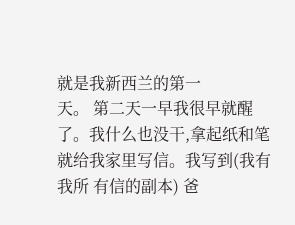就是我新西兰的第一
天。 第二天一早我很早就醒了。我什么也没干,拿起纸和笔就给我家里写信。我写到(我有我所 有信的副本) 爸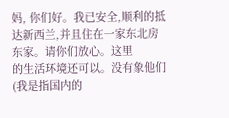妈, 你们好。我已安全,顺利的抵达新西兰,并且住在一家东北房东家。请你们放心。这里
的生活环境还可以。没有象他们 (我是指国内的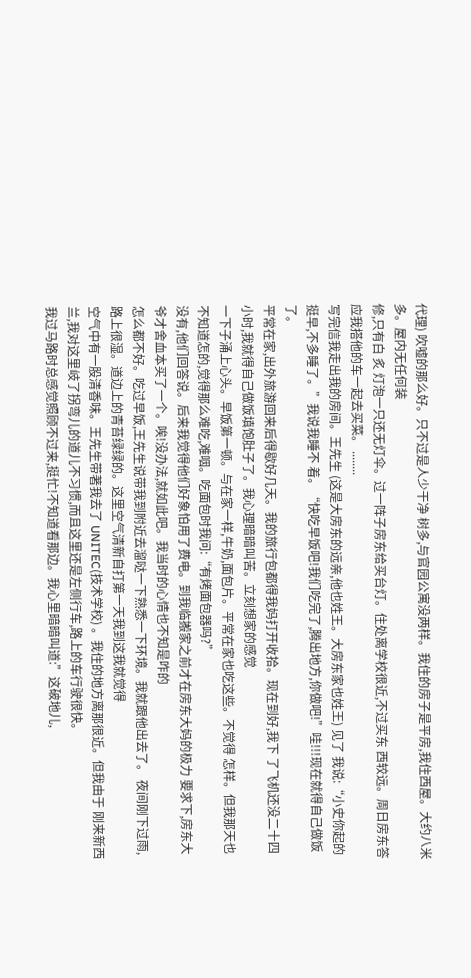代理) 吹嘘的那么好。只不过是人少干净 树多,与官园公寓没两样。我住的房子是平房,我住西屋。大约八米多。屋内无任何装
修,只有白 炙 灯泡一只还无灯伞。过一阵子房东给买台灯。住处离学校很近,不过买东 西较远。周日房东答应我搭他的车一起去买菜。 ........
写完信我走出我的房间。王先生 (这是大房东的远亲,他也姓王。大房东家也姓王) 见了 我说:“小史你起的挺早,不多睡了。”我说我睡不 着。“快吃早饭吧!我们吃完了,腾出地方,你做吧!”哇!!!现在就得自己做饭了。
平常在家,出外旅游回来后得歇好几天。我的旅行包都得我妈打开收拾。现在到好,我下 了飞机还没二十四小时,我就得自己做饭填饱肚子了。我心理暗暗叫苦。立刻想家的感觉
一下子涌上心头。早饭第一顿。与在家一样,牛奶,面包片。平常在家也吃这些。不觉得 怎样。但我那天也不知道怎的,觉得那么难吃,难咽。吃面包时我问:“有烤面包器吗?”
没有,他们回答说。后来我觉得他们好象怕用了费电。到我临搬家之前才在房东大妈的极力 要求下,房东大爷才舍血本买了一个。唉!没办法,就如此吧。我当时的心情也不知是咋的
怎么都不好。吃过早饭,王先生说带我到附近去溜哒一下熟悉一下环境。我就跟他出去了。 夜间刚下过雨,路上很湿。道边上的青苔绿绿的。这里空气清新自打第一天我到这我就觉得
空气中有一股清香味。王先生带著我去了 UNITEC(技术学校) 。我住的地方离那很近。但我由于 刚来新西兰,我对这里岐了拐弯儿的道儿不习惯,而且这里还是左侧行车,路上的车行驶很快。
我过马路时总感觉照顾不过来,挺忙!不知道看那边。我心里暗暗叫道:”这破地儿,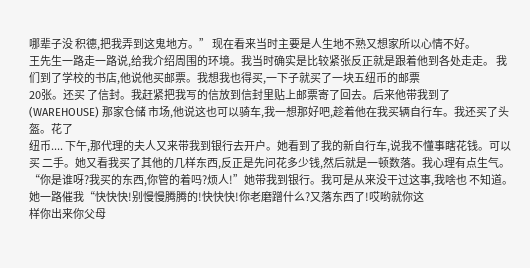哪辈子没 积德,把我弄到这鬼地方。” 现在看来当时主要是人生地不熟又想家所以心情不好。
王先生一路走一路说,给我介绍周围的环境。我当时确实是比较紧张反正就是跟着他到各处走走。 我们到了学校的书店,他说他买邮票。我想我也得买,一下子就买了一块五纽币的邮票
20张。还买 了信封。我赶紧把我写的信放到信封里贴上邮票寄了回去。后来他带我到了 (WAREHOUSE) 那家仓储 市场,他说这也可以骑车,我一想那好吧,趁着他在我买辆自行车。我还买了头盔。花了
纽币.... 下午,那代理的夫人又来带我到银行去开户。她看到了我的新自行车,说我不懂事瞎花钱。可以买 二手。她又看我买了其他的几样东西,反正是先问花多少钱,然后就是一顿数落。我心理有点生气。
“你是谁呀?我买的东西,你管的着吗?烦人!”她带我到银行。我可是从来没干过这事,我啥也 不知道。她一路催我“快快快!别慢慢腾腾的!快快快!你老磨蹭什么?又落东西了!哎哟就你这
样你出来你父母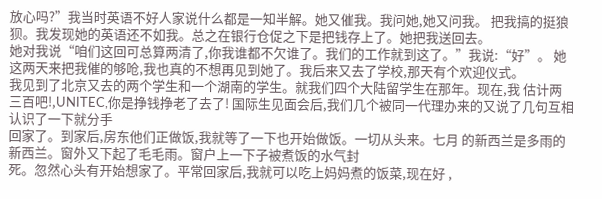放心吗?”我当时英语不好人家说什么都是一知半解。她又催我。我问她,她又问我。 把我搞的挺狼狈。我发现她的英语还不如我。总之在银行仓促之下是把钱存上了。她把我送回去。
她对我说“咱们这回可总算两清了,你我谁都不欠谁了。我们的工作就到这了。”我说:“好”。 她这两天来把我催的够呛,我也真的不想再见到她了。我后来又去了学校,那天有个欢迎仪式。
我见到了北京又去的两个学生和一个湖南的学生。就我们四个大陆留学生在那年。现在,我 估计两三百吧!,UNITEC,你是挣钱挣老了去了! 国际生见面会后,我们几个被同一代理办来的又说了几句互相认识了一下就分手
回家了。到家后,房东他们正做饭,我就等了一下也开始做饭。一切从头来。七月 的新西兰是多雨的新西兰。窗外又下起了毛毛雨。窗户上一下子被煮饭的水气封
死。忽然心头有开始想家了。平常回家后,我就可以吃上妈妈煮的饭菜,现在好 ,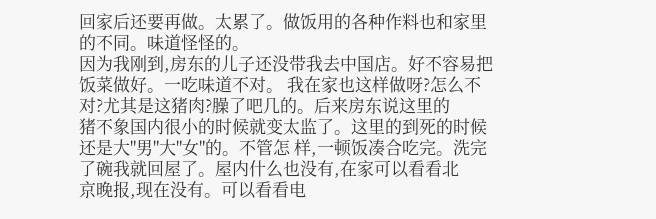回家后还要再做。太累了。做饭用的各种作料也和家里的不同。味道怪怪的。
因为我刚到,房东的儿子还没带我去中国店。好不容易把饭菜做好。一吃味道不对。 我在家也这样做呀?怎么不对?尤其是这猪肉?臊了吧几的。后来房东说这里的
猪不象国内很小的时候就变太监了。这里的到死的时候还是大"男"大"女"的。不管怎 样,一顿饭凑合吃完。洗完了碗我就回屋了。屋内什么也没有,在家可以看看北
京晚报,现在没有。可以看看电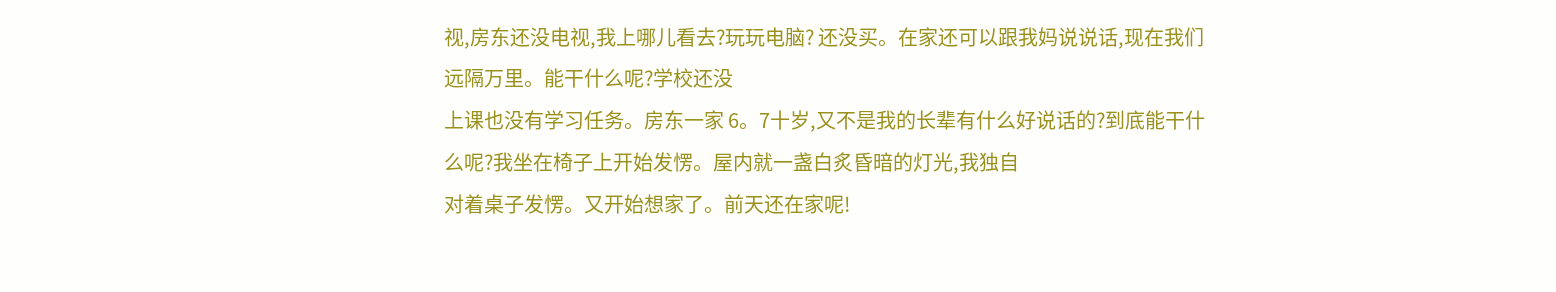视,房东还没电视,我上哪儿看去?玩玩电脑? 还没买。在家还可以跟我妈说说话,现在我们远隔万里。能干什么呢?学校还没
上课也没有学习任务。房东一家 6。7十岁,又不是我的长辈有什么好说话的?到底能干什么呢?我坐在椅子上开始发愣。屋内就一盏白炙昏暗的灯光,我独自
对着桌子发愣。又开始想家了。前天还在家呢!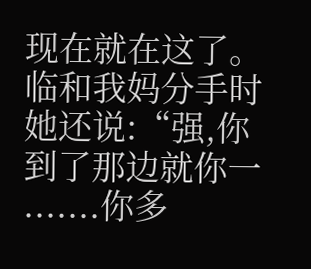现在就在这了。临和我妈分手时 她还说:“强,你到了那边就你一 .......你多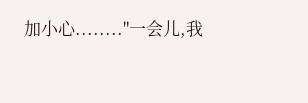加小心........"一会儿,我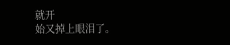就开
始又掉上眼泪了。